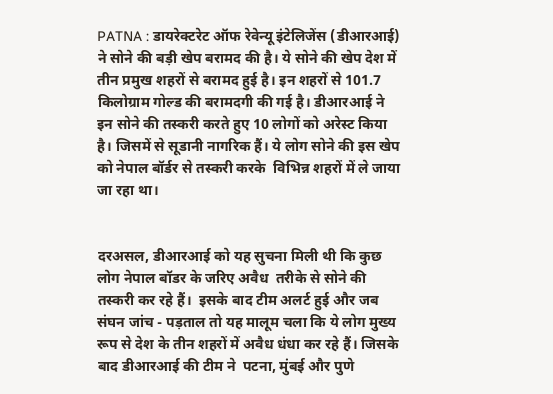PATNA : डायरेक्टरेट ऑफ रेवेन्यू इंटेलिजेंस (डीआरआई) ने सोने की बड़ी खेप बरामद की है। ये सोने की खेप देश में तीन प्रमुख शहरों से बरामद हुई है। इन शहरों से 101.7 किलोग्राम गोल्ड की बरामदगी की गई है। डीआरआई ने इन सोने की तस्करी करते हुए 10 लोगों को अरेस्ट किया है। जिसमें से सूडानी नागरिक हैं। ये लोग सोने की इस खेप को नेपाल बॉर्डर से तस्करी करके  विभिन्न शहरों में ले जाया जा रहा था।


दरअसल, डीआरआई को यह सुचना मिली थी कि कुछ लोग नेपाल बॉडर के जरिए अवैध  तरीके से सोने की तस्करी कर रहे हैं।  इसके बाद टीम अलर्ट हुई और जब संघन जांच - पड़ताल तो यह मालूम चला कि ये लोग मुख्य रूप से देश के तीन शहरों में अवैध धंधा कर रहे हैं। जिसके बाद डीआरआई की टीम ने  पटना, मुंबई और पुणे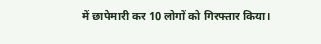में छापेमारी कर 10 लोगों को गिरफ्तार किया।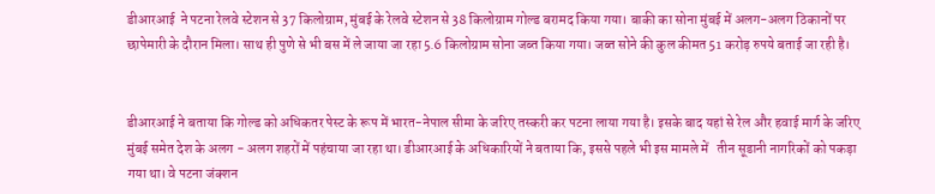डीआरआई  ने पटना रेलवे स्टेशन से 37 किलोग्राम, मुंबई के रेलवे स्टेशन से 38 किलोग्राम गोल्ड बरामद किया गया। बाकी का सोना मुंबई में अलग-अलग ठिकानों पर छापेमारी के दौरान मिला। साथ ही पुणे से भी बस में ले जाया जा रहा 5.6 किलोग्राम सोना जब्त किया गया। जब्त सोने की कुल कीमत 51 करोड़ रुपये बताई जा रही है।


डीआरआई ने बताया कि गोल्ड को अधिकतर पेस्ट के रूप में भारत-नेपाल सीमा के जरिए तस्करी कर पटना लाया गया है। इसके बाद यहां से रेल और हवाई मार्ग के जरिए मुंबई समेत देश के अलग - अलग शहरों में पहंचाया जा रहा था। डीआरआई के अधिकारियों ने बताया कि, इससे पहले भी इस मामले में   तीन सूडानी नागरिकों को पकड़ा गया था। वे पटना जंक्शन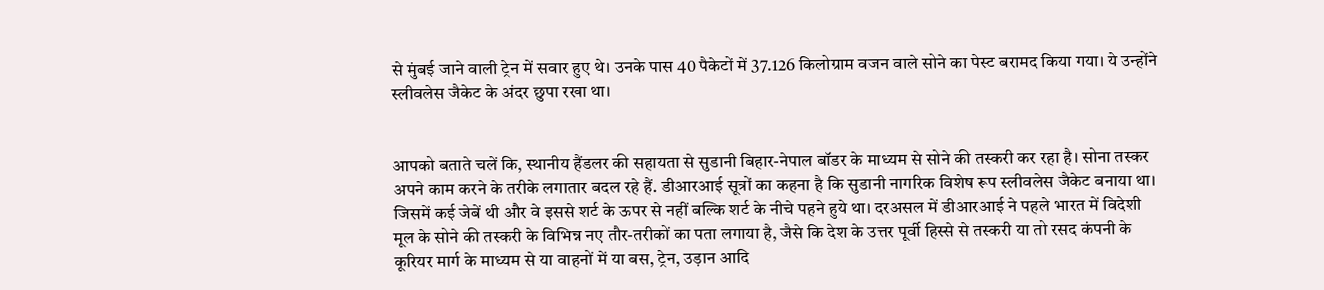से मुंबई जाने वाली ट्रेन में सवार हुए थे। उनके पास 40 पैकेटों में 37.126 किलोग्राम वजन वाले सोने का पेस्ट बरामद किया गया। ये उन्होंने स्लीवलेस जैकेट के अंदर छुपा रखा था।


आपको बताते चलें कि, स्थानीय हैंडलर की सहायता से सुडानी बिहार-नेपाल बॉडर के माध्यम से सोने की तस्करी कर रहा है। सोना तस्कर अपने काम करने के तरीके लगातार बदल रहे हैं. डीआरआई सूत्रों का कहना है कि सुडानी नागरिक विशेष रूप स्लीवलेस जैकेट बनाया था। जिसमें कई जेबें थी और वे इससे शर्ट के ऊपर से नहीं बल्कि शर्ट के नीचे पहने हुये था। दरअसल में डीआरआई ने पहले भारत में विदेशी मूल के सोने की तस्करी के विभिन्न नए तौर-तरीकों का पता लगाया है, जैसे कि देश के उत्तर पूर्वी हिस्से से तस्करी या तो रसद कंपनी के कूरियर मार्ग के माध्यम से या वाहनों में या बस, ट्रेन, उड़ान आदि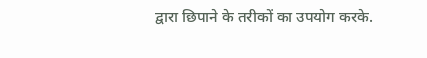द्वारा छिपाने के तरीकों का उपयोग करके.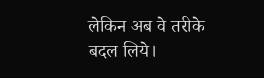लेकिन अब वे तरीके बदल लिये।